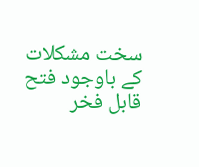سخت مشکلات کے باوجود فتح قابل فخر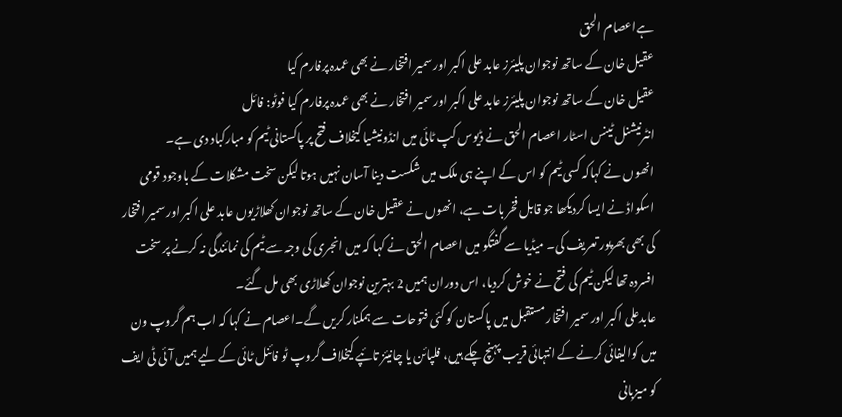ہےاعصام الحق
عقیل خان کے ساتھ نوجوان پلیئرز عابد علی اکبر اور سمیر افتخار نے بھی عمدہ پرفارم کیا
عقیل خان کے ساتھ نوجوان پلیئرز عابد علی اکبر اور سمیر افتخار نے بھی عمدہ پرفارم کیا فوٹو: فائل
انٹرنیشنل ٹینس اسٹار اعصام الحق نے ڈیوس کپ ٹائی میں انڈونیشیا کیخلاف فتح پر پاکستانی ٹیم کو مبارکباد دی ہے۔
انھوں نے کہاکہ کسی ٹیم کو اس کے اپنے ہی ملک میں شکست دینا آسان نہیں ہوتا لیکن سخت مشکلات کے باوجود قومی اسکواڈ نے ایسا کردیکھا جو قابل فخر بات ہے، انھوں نے عقیل خان کے ساتھ نوجوان کھلاڑیوں عابد علی اکبر اور سمیر افتخار کی بھی بھرپور تعریف کی۔ میڈیا سے گفتگو میں اعصام الحق نے کہا کہ میں انجری کی وجہ سے ٹیم کی نمائندگی نہ کرنے پر سخت افسردہ تھا لیکن ٹیم کی فتح نے خوش کردیا، اس دوران ہمیں 2 بہترین نوجوان کھلاڑی بھی مل گئے۔
عابدعلی اکبر اور سمیر افتخار مستقبل میں پاکستان کو کئی فتوحات سے ہمکنار کریں گے۔اعصام نے کہا کہ اب ہم گروپ ون میں کوالیفائی کرنے کے انتہائی قریب پہنچ چکے ہیں، فلپائن یا چانیئز تائپے کیخلاف گروپ ٹو فائنل ٹائی کے لیے ہمیں آئی ٹی ایف کو میزبانی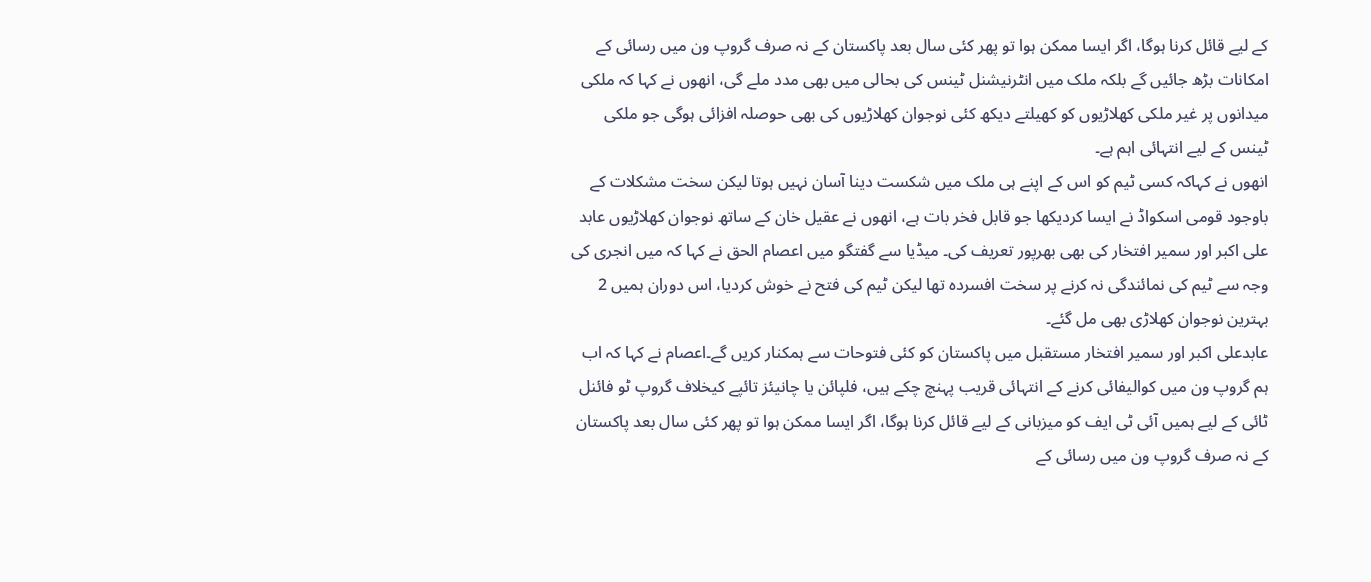کے لیے قائل کرنا ہوگا، اگر ایسا ممکن ہوا تو پھر کئی سال بعد پاکستان کے نہ صرف گروپ ون میں رسائی کے امکانات بڑھ جائیں گے بلکہ ملک میں انٹرنیشنل ٹینس کی بحالی میں بھی مدد ملے گی، انھوں نے کہا کہ ملکی میدانوں پر غیر ملکی کھلاڑیوں کو کھیلتے دیکھ کئی نوجوان کھلاڑیوں کی بھی حوصلہ افزائی ہوگی جو ملکی ٹینس کے لیے انتہائی اہم ہے۔
انھوں نے کہاکہ کسی ٹیم کو اس کے اپنے ہی ملک میں شکست دینا آسان نہیں ہوتا لیکن سخت مشکلات کے باوجود قومی اسکواڈ نے ایسا کردیکھا جو قابل فخر بات ہے، انھوں نے عقیل خان کے ساتھ نوجوان کھلاڑیوں عابد علی اکبر اور سمیر افتخار کی بھی بھرپور تعریف کی۔ میڈیا سے گفتگو میں اعصام الحق نے کہا کہ میں انجری کی وجہ سے ٹیم کی نمائندگی نہ کرنے پر سخت افسردہ تھا لیکن ٹیم کی فتح نے خوش کردیا، اس دوران ہمیں 2 بہترین نوجوان کھلاڑی بھی مل گئے۔
عابدعلی اکبر اور سمیر افتخار مستقبل میں پاکستان کو کئی فتوحات سے ہمکنار کریں گے۔اعصام نے کہا کہ اب ہم گروپ ون میں کوالیفائی کرنے کے انتہائی قریب پہنچ چکے ہیں، فلپائن یا چانیئز تائپے کیخلاف گروپ ٹو فائنل ٹائی کے لیے ہمیں آئی ٹی ایف کو میزبانی کے لیے قائل کرنا ہوگا، اگر ایسا ممکن ہوا تو پھر کئی سال بعد پاکستان کے نہ صرف گروپ ون میں رسائی کے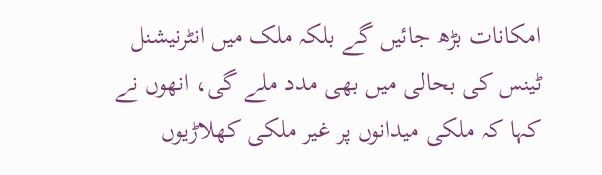امکانات بڑھ جائیں گے بلکہ ملک میں انٹرنیشنل ٹینس کی بحالی میں بھی مدد ملے گی، انھوں نے کہا کہ ملکی میدانوں پر غیر ملکی کھلاڑیوں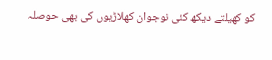کو کھیلتے دیکھ کئی نوجوان کھلاڑیوں کی بھی حوصلہ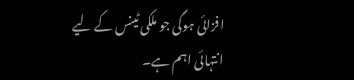افزائی ہوگی جو ملکی ٹینس کے لیے انتہائی اہم ہے۔